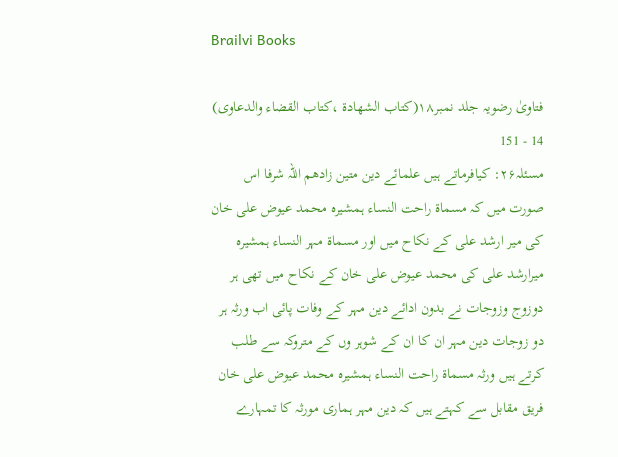Brailvi Books

فتاویٰ رضویہ جلد نمبر۱۸(کتاب الشھادۃ ،کتاب القضاء والدعاوی)
14 - 151
مسئلہ۲۶: کیافرماتے ہیں علمائے دین متین زادھم اللہ شرفا اس صورت میں کہ مسماۃ راحت النساء ہمشیرہ محمد عیوض علی خان کی میر ارشد علی کے نکاح میں اور مسماۃ مہر النساء ہمشیرہ میرارشد علی کی محمد عیوض علی خان کے نکاح میں تھی ہر دوزوج وزوجات نے بدون ادائے دین مہر کے وفات پائی اب ورثہ ہر دو زوجات دین مہر ان کا ان کے شوہر وں کے متروکہ سے طلب کرتے ہیں ورثہ مسماۃ راحت النساء ہمشیرہ محمد عیوض علی خان فریق مقابل سے کہتے ہیں کہ دین مہر ہماری مورثہ کا تمہارے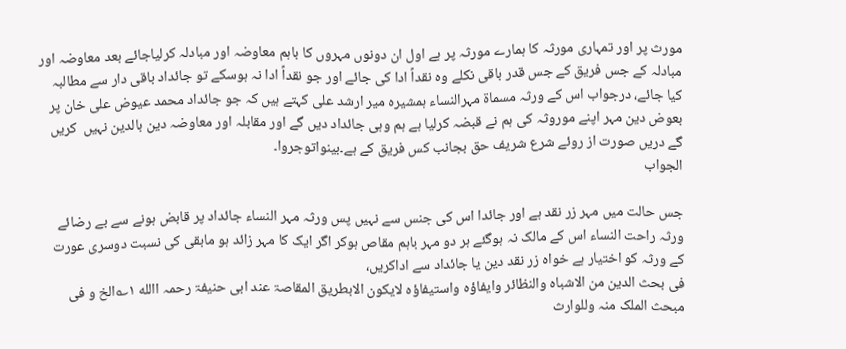مورث پر اور تمہاری مورثہ کا ہمارے مورثہ پر ہے اول ان دونوں مہروں کا باہم معاوضہ اور مبادلہ کرلیاجائے بعد معاوضہ اور مبادلہ کے جس فریق کے جس قدر باقی نکلے وہ نقداً ادا کی جائے اور جو نقداً ادا نہ ہوسکے تو جائداد باقی دار سے مطالبہ کیا جائے، درجواب اس کے ورثہ مسماۃ مہرالنساء ہمشیرہ میر ارشد علی کہتے ہیں کہ جو جائداد محمد عیوض علی خان پر بعوض دین مہر اپنے موروثہ کی ہم نے قبضہ کرلیا ہے ہم وہی جائداد دیں گے اور مقابلہ اور معاوضہ دین بالدین نہیں  کریں گے دریں صورت از روئے شرع شریف حق بجانب کس فریق کے ہے۔بینواتوجروا۔
الجواب

جس حالت میں مہر زر نقد ہے اور جائدا اس کی جنس سے نہیں پس ورثہ مہر النساء جائداد پر قابض ہونے سے بے رضائے ورثہ راحت النساء اس کے مالک نہ ہوگئے ہر دو مہر باہم مقاص ہوکر اگر ایک کا مہر زائد ہو مابقی کی نسبت دوسری عورت کے ورثہ کو اختیار ہے خواہ زر نقد دین یا جائداد سے اداکریں،
فی بحث الدین من الاشباہ والنظائر وایفاؤہ واستیفاؤہ لایکون الابطریق المقاصۃ عند ابی حنیفۃ رحمہ االله ۱؎الخ و فی مبحث الملک منہ وللوارث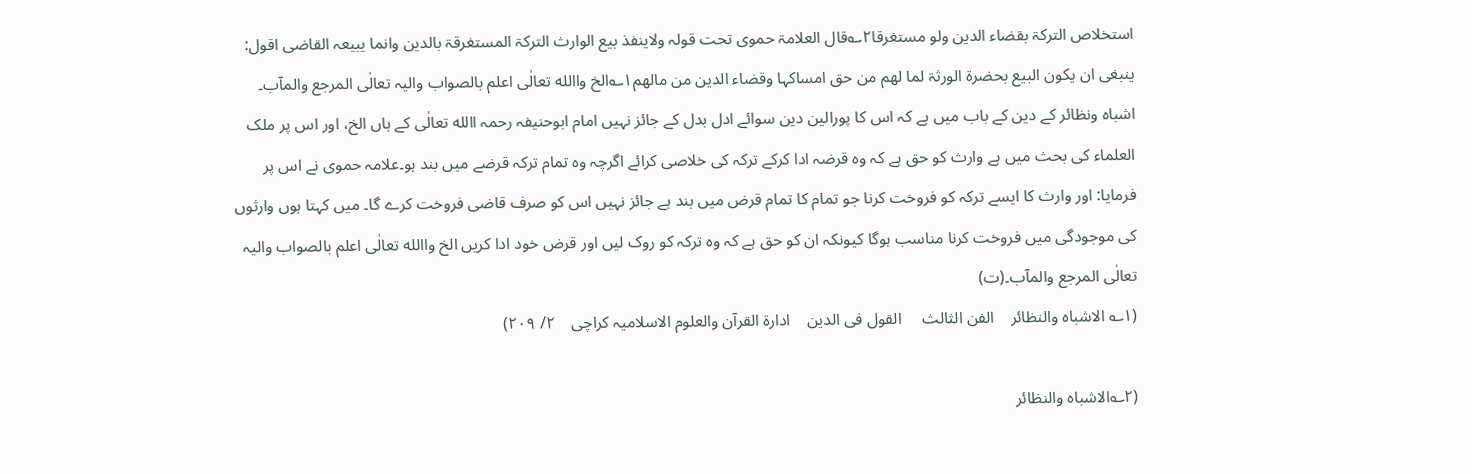استخلاص الترکۃ بقضاء الدین ولو مستغرقا۲؎قال العلامۃ حموی تحت قولہ ولاینفذ بیع الوارث الترکۃ المستغرقۃ بالدین وانما یبیعہ القاضی اقول:  ینبغی ان یکون البیع بحضرۃ الورثۃ لما لھم من حق امساکہا وقضاء الدین من مالھم۱؎الخ واالله تعالٰی اعلم بالصواب والیہ تعالٰی المرجع والمآب۔
اشباہ ونظائر کے دین کے باب میں ہے کہ اس کا پورالین دین سوائے ادل بدل کے جائز نہیں امام ابوحنیفہ رحمہ االله تعالٰی کے ہاں الخ، اور اس پر ملک العلماء کی بحث میں ہے وارث کو حق ہے کہ وہ قرضہ ادا کرکے ترکہ کی خلاصی کرائے اگرچہ وہ تمام ترکہ قرضے میں بند ہو۔علامہ حموی نے اس پر فرمایا: اور وارث کا ایسے ترکہ کو فروخت کرنا جو تمام کا تمام قرض میں بند ہے جائز نہیں اس کو صرف قاضی فروخت کرے گا۔ میں کہتا ہوں وارثوں کی موجودگی میں فروخت کرنا مناسب ہوگا کیونکہ ان کو حق ہے کہ وہ ترکہ کو روک لیں اور قرض خود ادا کریں الخ واالله تعالٰی اعلم بالصواب والیہ تعالٰی المرجع والمآب۔(ت)
(۱؎ الاشباہ والنظائر    الفن الثالث     القول فی الدین    ادارۃ القرآن والعلوم الاسلامیہ کراچی    ۲/ ۲۰۹)

(۲؎الاشباہ والنظائر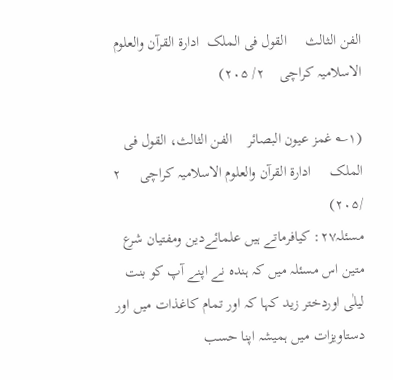الفن الثالث     القول فی الملک  ادارۃ القرآن والعلوم الاسلامیہ کراچی    ۲/ ۲۰۵)

(۱؎ غمز عیون البصائر    الفن الثالث، القول فی الملک     ادارۃ القرآن والعلوم الاسلامیہ کراچی     ۲ /۲۰۵)
مسئلہ۲۷: کیافرماتے ہیں علمائےدین ومفتیان شرع متین اس مسئلہ میں کہ ہندہ نے اپنے آپ کو بنت لیلٰی اوردختر زید کہا کہ اور تمام کاغذات میں اور دستاویزات میں ہمیشہ اپنا حسب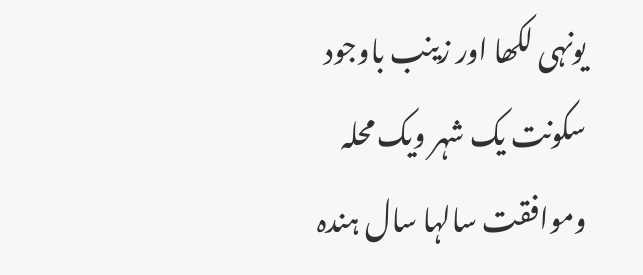یونہی لکھا اور زینب باوجود سکونت یک شہر ویک محلہ وموافقت سالہا سال ہندہ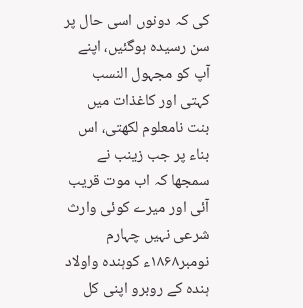کی کہ دونوں اسی حال پر سن رسیدہ ہوگئیں، اپنے آپ کو مجہول النسب کہتی اور کاغذات میں بنت نامعلوم لکھتی، اس بناء پر جب زینب نے سمجھا کہ اب موت قریب آئی اور میرے کوئی وارث شرعی نہیں چہارم نومبر۱۸۶۸ء کوہندہ واولاد ہندہ کے روبرو اپنی کل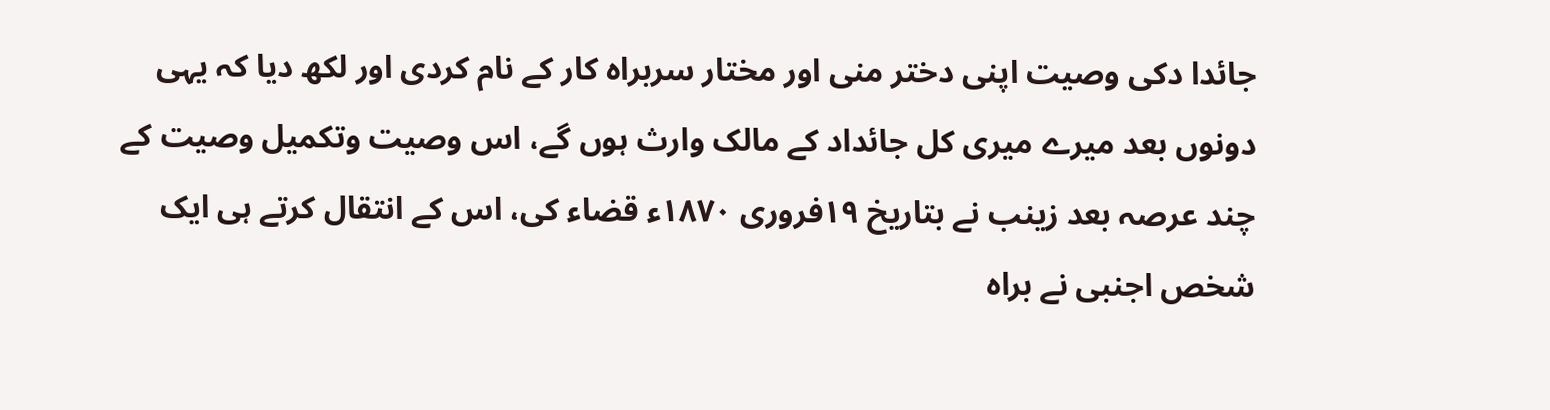جائدا دکی وصیت اپنی دختر منی اور مختار سربراہ کار کے نام کردی اور لکھ دیا کہ یہی دونوں بعد میرے میری کل جائداد کے مالک وارث ہوں گے، اس وصیت وتکمیل وصیت کے چند عرصہ بعد زینب نے بتاریخ ۱۹فروری ۱۸۷۰ء قضاء کی، اس کے انتقال کرتے ہی ایک شخص اجنبی نے براہ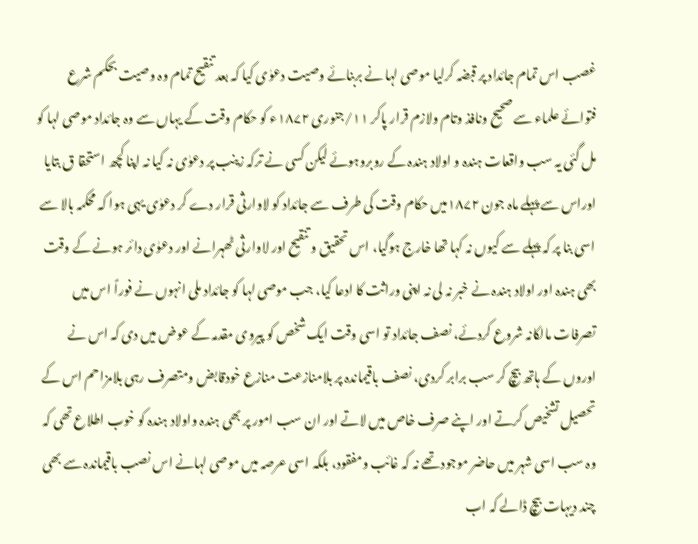غصب اس تمام جائداد پر قبضہ کرلیا موصی لہا نے بربنائے وصیت دعوٰی کیا کہ بعد تنقیح تمام وہ وصیت بحکم شرع فتوائے علماء سے صحیح ونافذ وتام ولازم قرار پاکر ۱۱/جنوری ۱۸۷۲ء کو حکام وقت کے یہاں سے وہ جائداد موصی لہا کو مل گئی یہ سب واقعات ہندہ و اولاد ہندہ کے روبروہوئے لیکن کسی نے ترکہ زینب پر دعوٰی نہ کیا نہ اپنا کچھ استحقا ق بتایا اوراس سے پہلے ماہ جون ۱۸۷۲میں حکام وقت کی طرف سے جائداد کو لاوارثی قرار دے کر دعوٰی یہی ہوا کہ محکمہ بالا سے اسی بنا پر کہ پہلے سے کیوں نہ کہا تھا خارج ہوگیا، اس تحقیق و تنقیح اور لاوارثی ٹھہرانے اور دعوٰی دائر ہونے کے وقت بھی ہندہ اور اولاد ہندہ نے خبر نہ لی نہ اپنی وراثت کا ادعا کیا، جب موصی لہا کو جائداد ملی انہوں نے فوراً اس میں تصرفات مالکانہ شروع کردئے، نصف جائداد تو اسی وقت ایک شخص کو پیروی مقدمہ کے عوض میں دی کہ اس نے اوروں کے ہاتھ بیچ کر سب برابر کردی، نصف باقیماندہ پر بلامنازعت منازع خودقابض ومتصرف رہی بلامزاحم اس کے تحصیل تشخیص کرتے اور اپنے صرف خاص میں لاتے اور ان سب امور پر بھی ہندہ واولاد ہندہ کو خوب اطلاع تھی کہ وہ سب اسی شہر میں حاضر موجود تھے نہ کہ غائب ومفقود، بلکہ اسی عرصہ میں موصی لہانے اس نصب باقیماندہ سے بھی چند دیہات بیچ ڈالے کہ اب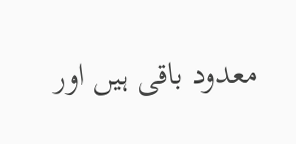معدود باقی ہیں اور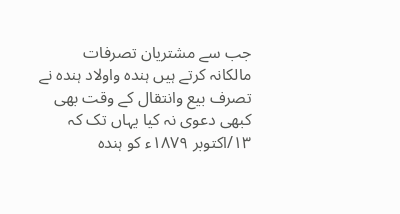جب سے مشتریان تصرفات مالکانہ کرتے ہیں ہندہ واولاد ہندہ نے تصرف بیع وانتقال کے وقت بھی کبھی دعوی نہ کیا یہاں تک کہ ۱۳/اکتوبر ۱۸۷۹ء کو ہندہ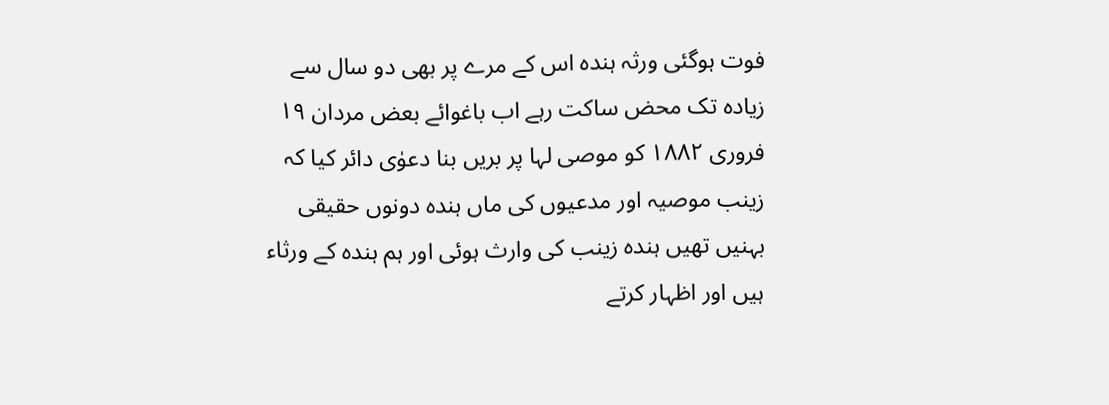فوت ہوگئی ورثہ ہندہ اس کے مرے پر بھی دو سال سے زیادہ تک محض ساکت رہے اب باغوائے بعض مردان ۱۹ فروری ۱۸۸۲ کو موصی لہا پر بریں بنا دعوٰی دائر کیا کہ زینب موصیہ اور مدعیوں کی ماں ہندہ دونوں حقیقی بہنیں تھیں ہندہ زینب کی وارث ہوئی اور ہم ہندہ کے ورثاء ہیں اور اظہار کرتے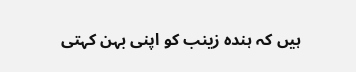ہیں کہ ہندہ زینب کو اپنی بہن کہتی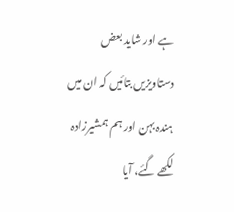ہے اور شاید بعض دستاویزیں بتائیں کہ ان میں ہندہ بہن اور ہم ہمشیرزادہ لکھے گئے، آیا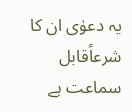یہ دعوٰی ان کا شرعاًقابل سماعت ہے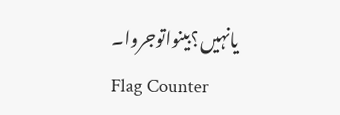یانہیں؟بینواتوجروا۔
Flag Counter